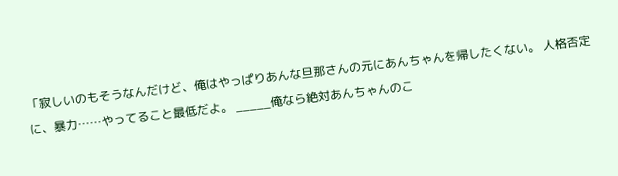「寂しいのもそうなんだけど、俺はやっぱりあんな旦那さんの元にあんちゃんを帰したくない。 人格否定に、暴力……やってること最低だよ。 _____俺なら絶対あんちゃんのこ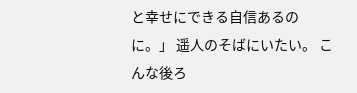と幸せにできる自信あるのに。」 遥人のそばにいたい。 こんな後ろ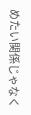めたい関係じゃなく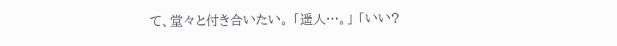て、堂々と付き合いたい。 「遥人…。」 「いい?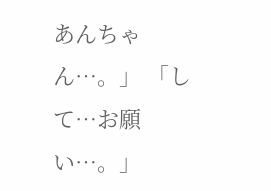あんちゃん…。」 「して…お願い…。」